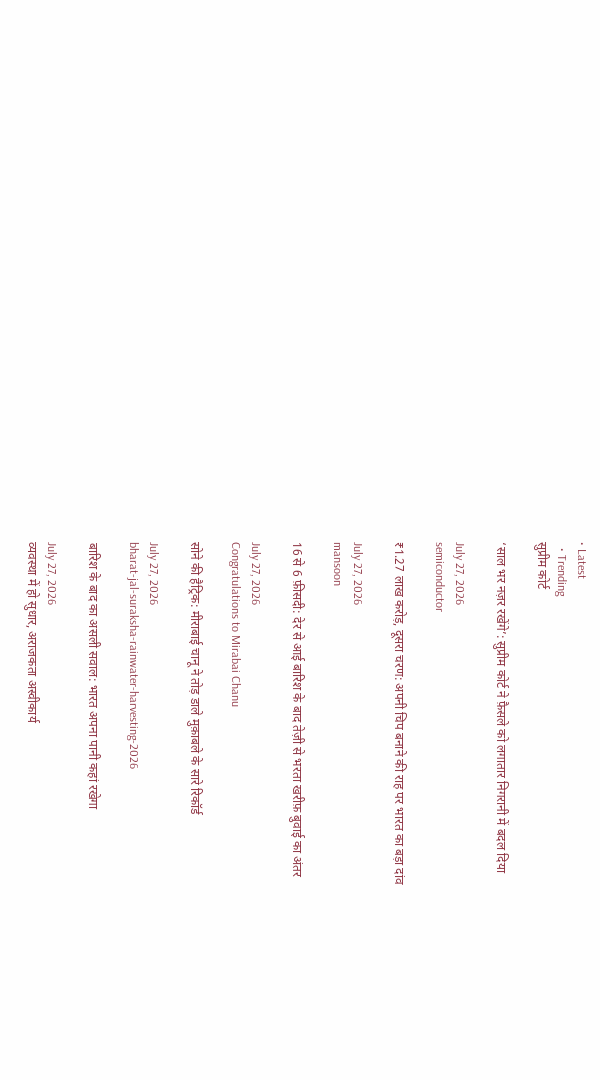• Latest
  • Trending
सुप्रीम कोर्ट

‘साल भर नज़र रखेंगे’: सुप्रीम कोर्ट ने फ़ैसले को लगातार निगरानी में बदल दिया

July 27, 2026
semiconductor

₹1.27 लाख करोड़, दूसरा चरण: अपनी चिप बनाने की राह पर भारत का बड़ा दांव

July 27, 2026
mansoon

16 से 6 फ़ीसदी: देर से आई बारिश के बाद तेज़ी से भरता खरीफ़ बुवाई का अंतर

July 27, 2026
Congratulations to Mirabai Chanu

सोने की हैट्रिक: मीराबाई चानू ने तोड़ डाले मुक़ाबले के सारे रिकॉर्ड

July 27, 2026
bharat-jal-suraksha-rainwater-harvesting-2026

बारिश के बाद का असली सवाल: भारत अपना पानी कहां रखेगा

July 27, 2026
व्यवस्था में हो सुधार, अराजकता अस्वीकार्य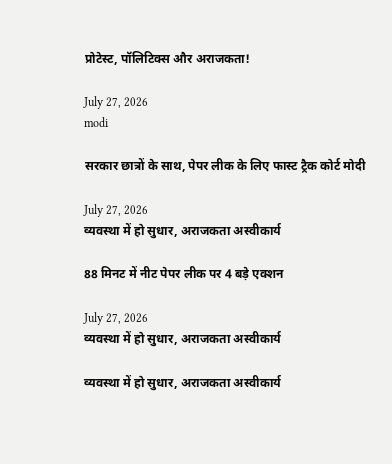प्रोटेस्ट, पॉलिटिक्स और अराजकता!

July 27, 2026
modi

सरकार छात्रों के साथ, पेपर लीक के लिए फास्ट ट्रैक कोर्ट मोदी

July 27, 2026
व्यवस्था में हो सुधार, अराजकता अस्वीकार्य

88 मिनट में नीट पेपर लीक पर 4 बड़े एक्शन

July 27, 2026
व्यवस्था में हो सुधार, अराजकता अस्वीकार्य

व्यवस्था में हो सुधार, अराजकता अस्वीकार्य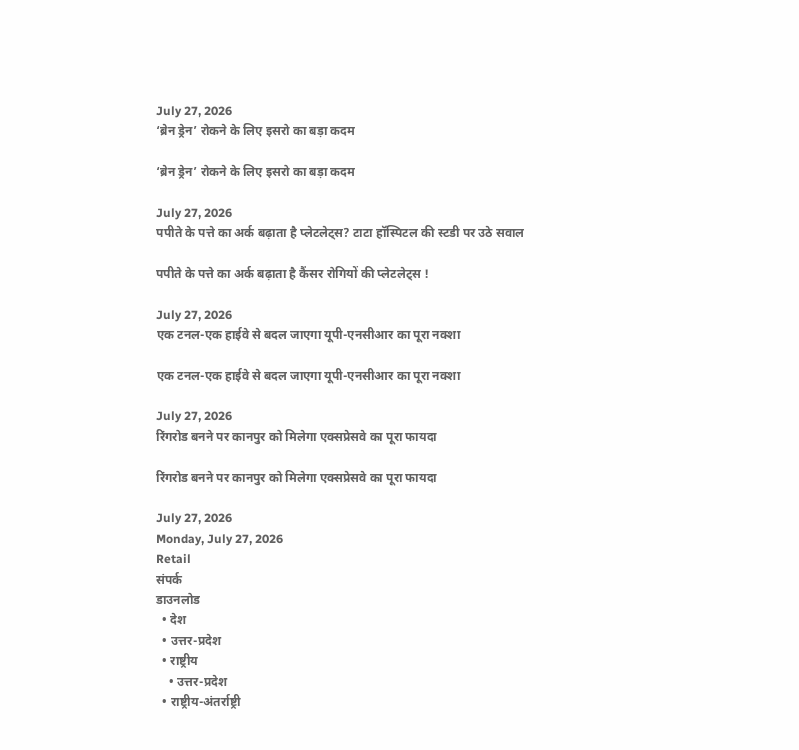July 27, 2026
‘ब्रेन ड्रेन’ रोकने के लिए इसरो का बड़ा कदम

‘ब्रेन ड्रेन’ रोकने के लिए इसरो का बड़ा कदम

July 27, 2026
पपीते के पत्ते का अर्क बढ़ाता है प्लेटलेट्स? टाटा हॉस्पिटल की स्टडी पर उठे सवाल

पपीते के पत्ते का अर्क बढ़ाता है कैंसर रोगियों की प्लेटलेट्स !

July 27, 2026
एक टनल-एक हाईवे से बदल जाएगा यूपी-एनसीआर का पूरा नक्शा

एक टनल-एक हाईवे से बदल जाएगा यूपी-एनसीआर का पूरा नक्शा

July 27, 2026
रिंगरोड बनने पर कानपुर को मिलेगा एक्सप्रेसवे का पूरा फायदा

रिंगरोड बनने पर कानपुर को मिलेगा एक्सप्रेसवे का पूरा फायदा

July 27, 2026
Monday, July 27, 2026
Retail
संपर्क
डाउनलोड
  • देश
  • उत्तर-प्रदेश
  • राष्ट्रीय
    • उत्तर-प्रदेश
  • राष्ट्रीय-अंतर्राष्ट्री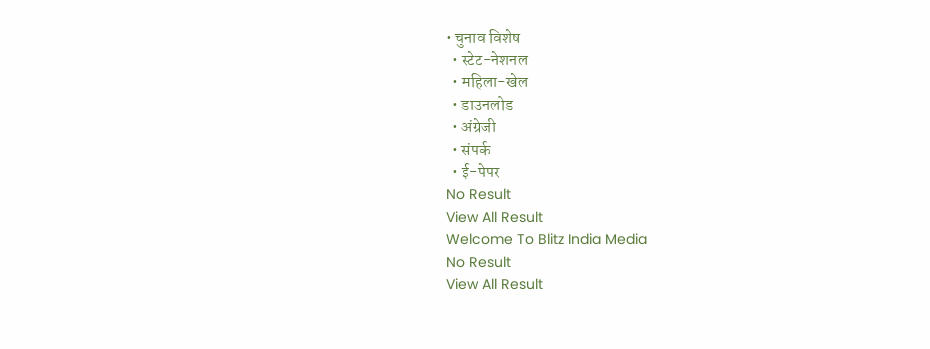• चुनाव विशेष
  • स्टेट-नेशनल
  • महिला-खेल
  • डाउनलोड
  • अंग्रेजी
  • संपर्क
  • ई-पेपर
No Result
View All Result
Welcome To Blitz India Media
No Result
View All Result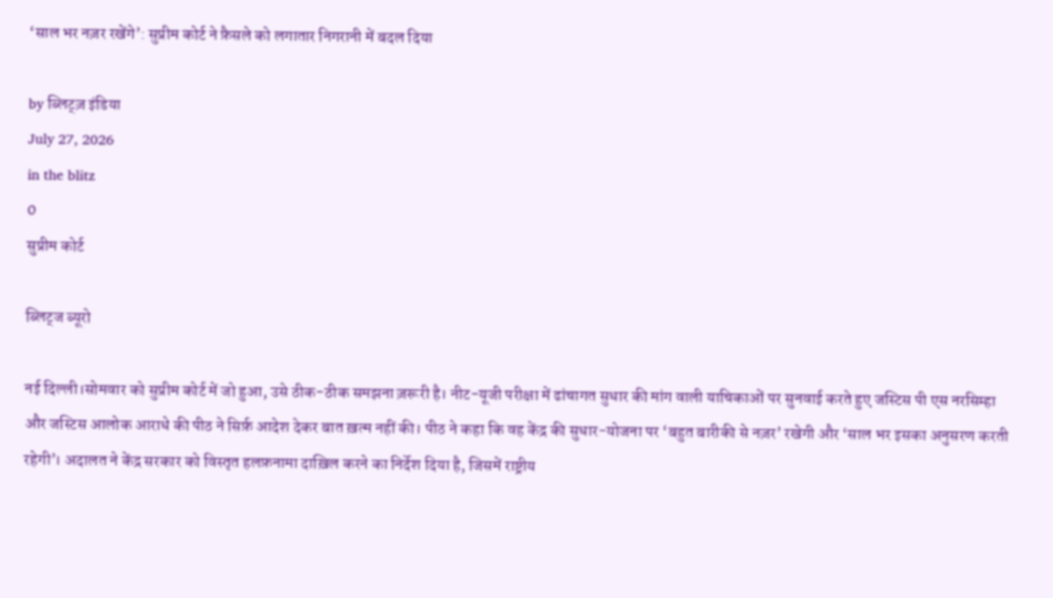‘साल भर नज़र रखेंगे’: सुप्रीम कोर्ट ने फ़ैसले को लगातार निगरानी में बदल दिया

by ब्लिट्ज़ इंडिया
July 27, 2026
in the blitz
0
सुप्रीम कोर्ट

ब्लिट्ज ब्यूरो

नई दिल्ली।सोमवार को सुप्रीम कोर्ट में जो हुआ, उसे ठीक-ठीक समझना ज़रूरी है। नीट-यूजी परीक्षा में ढांचागत सुधार की मांग वाली याचिकाओं पर सुनवाई करते हुए जस्टिस पी एस नरसिम्हा और जस्टिस आलोक आराधे की पीठ ने सिर्फ़ आदेश देकर बात ख़त्म नहीं की। पीठ ने कहा कि वह केंद्र की सुधार-योजना पर ‘बहुत बारीकी से नज़र’ रखेगी और ‘साल भर इसका अनुसरण करती रहेगी’। अदालत ने केंद्र सरकार को विस्तृत हलफ़नामा दाख़िल करने का निर्देश दिया है, जिसमें राष्ट्रीय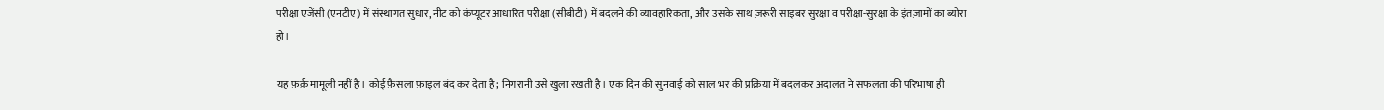परीक्षा एजेंसी (एनटीए) में संस्थागत सुधार, नीट को कंप्यूटर आधारित परीक्षा (सीबीटी) में बदलने की व्यावहारिकता, और उसके साथ ज़रूरी साइबर सुरक्षा व परीक्षा-सुरक्षा के इंतज़ामों का ब्योरा हो।

यह फ़र्क़ मामूली नहीं है। कोई फ़ैसला फ़ाइल बंद कर देता है; निगरानी उसे खुला रखती है। एक दिन की सुनवाई को साल भर की प्रक्रिया में बदलकर अदालत ने सफलता की परिभाषा ही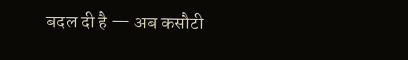बदल दी है — अब कसौटी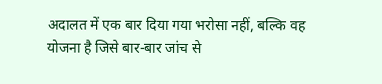अदालत में एक बार दिया गया भरोसा नहीं, बल्कि वह योजना है जिसे बार-बार जांच से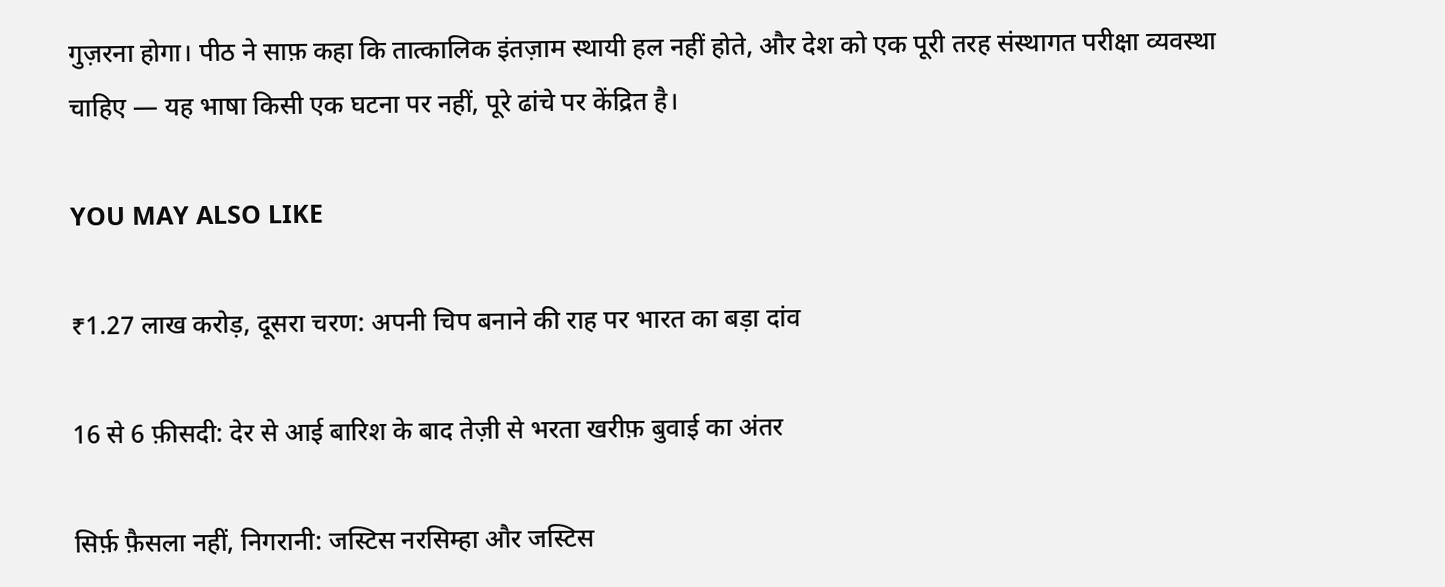गुज़रना होगा। पीठ ने साफ़ कहा कि तात्कालिक इंतज़ाम स्थायी हल नहीं होते, और देश को एक पूरी तरह संस्थागत परीक्षा व्यवस्था चाहिए — यह भाषा किसी एक घटना पर नहीं, पूरे ढांचे पर केंद्रित है।

YOU MAY ALSO LIKE

₹1.27 लाख करोड़, दूसरा चरण: अपनी चिप बनाने की राह पर भारत का बड़ा दांव

16 से 6 फ़ीसदी: देर से आई बारिश के बाद तेज़ी से भरता खरीफ़ बुवाई का अंतर

सिर्फ़ फ़ैसला नहीं, निगरानी: जस्टिस नरसिम्हा और जस्टिस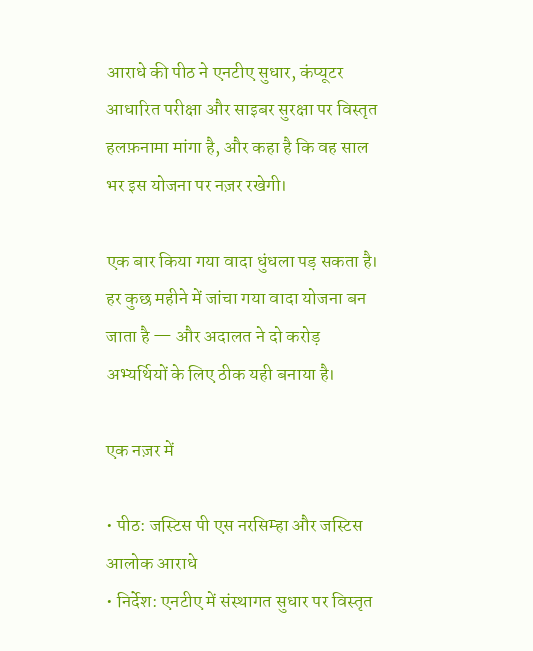आराधे की पीठ ने एनटीए सुधार, कंप्यूटर आधारित परीक्षा और साइबर सुरक्षा पर विस्तृत हलफ़नामा मांगा है, और कहा है कि वह साल भर इस योजना पर नज़र रखेगी।

एक बार किया गया वादा धुंधला पड़ सकता है। हर कुछ महीने में जांचा गया वादा योजना बन जाता है — और अदालत ने दो करोड़ अभ्यर्थियों के लिए ठीक यही बनाया है।

एक नज़र में

• पीठ: जस्टिस पी एस नरसिम्हा और जस्टिस आलोक आराधे
• निर्देश: एनटीए में संस्थागत सुधार पर विस्तृत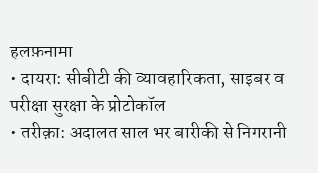हलफ़नामा
• दायरा: सीबीटी की व्यावहारिकता, साइबर व परीक्षा सुरक्षा के प्रोटोकॉल
• तरीक़ा: अदालत साल भर बारीकी से निगरानी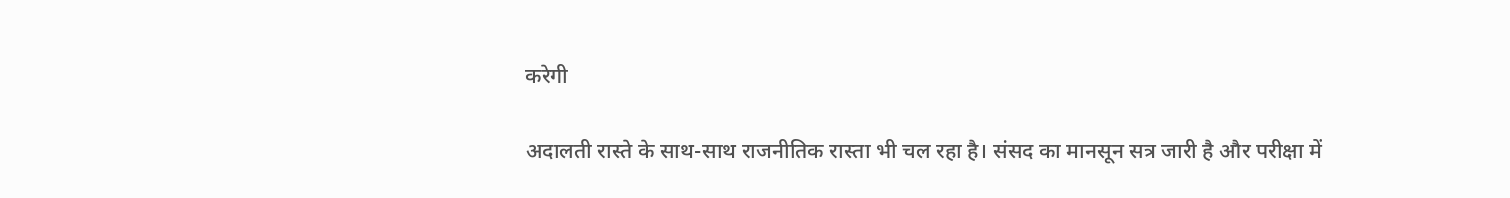करेगी

अदालती रास्ते के साथ-साथ राजनीतिक रास्ता भी चल रहा है। संसद का मानसून सत्र जारी है और परीक्षा में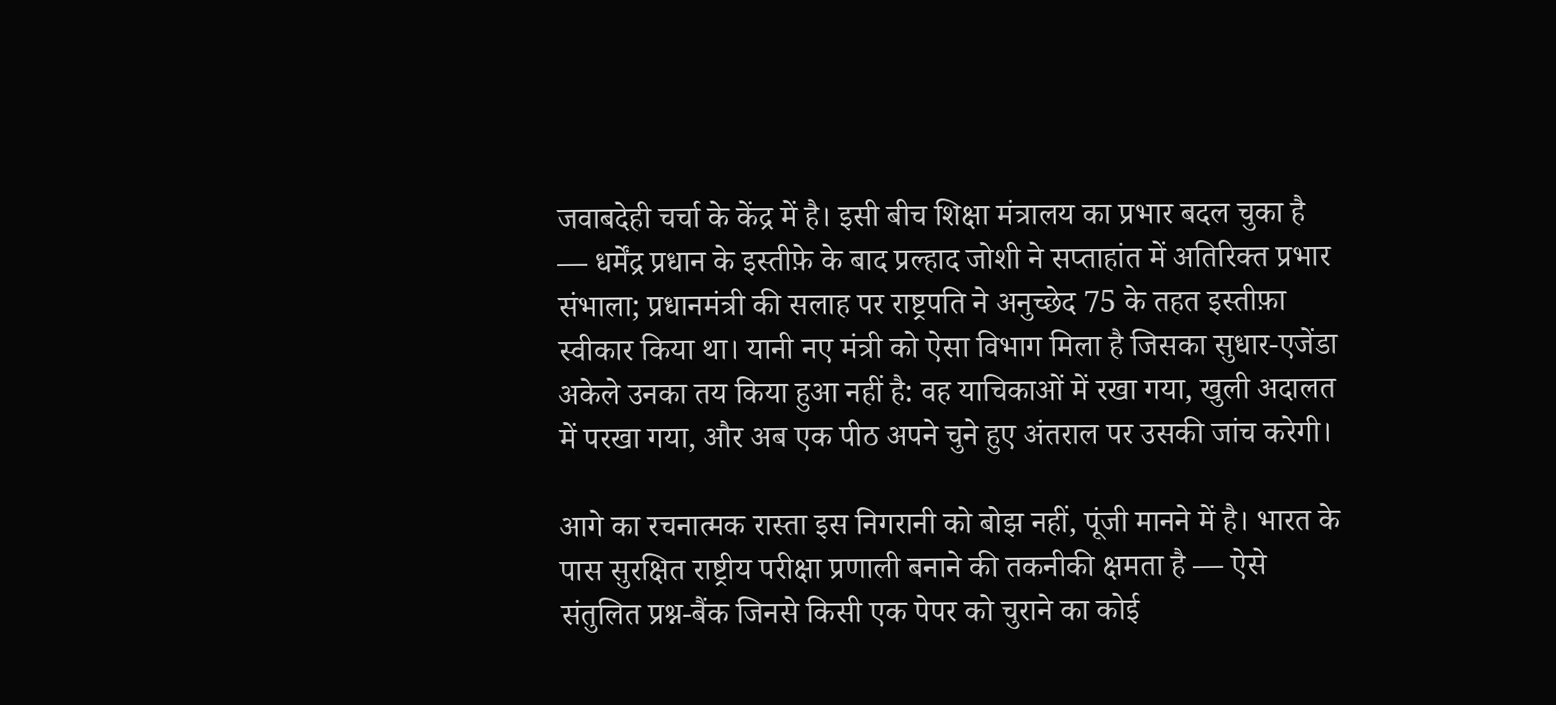जवाबदेही चर्चा के केंद्र में है। इसी बीच शिक्षा मंत्रालय का प्रभार बदल चुका है — धर्मेंद्र प्रधान के इस्तीफ़े के बाद प्रल्हाद जोशी ने सप्ताहांत में अतिरिक्त प्रभार संभाला; प्रधानमंत्री की सलाह पर राष्ट्रपति ने अनुच्छेद 75 के तहत इस्तीफ़ा स्वीकार किया था। यानी नए मंत्री को ऐसा विभाग मिला है जिसका सुधार-एजेंडा अकेले उनका तय किया हुआ नहीं है: वह याचिकाओं में रखा गया, खुली अदालत में परखा गया, और अब एक पीठ अपने चुने हुए अंतराल पर उसकी जांच करेगी।

आगे का रचनात्मक रास्ता इस निगरानी को बोझ नहीं, पूंजी मानने में है। भारत के पास सुरक्षित राष्ट्रीय परीक्षा प्रणाली बनाने की तकनीकी क्षमता है — ऐसे संतुलित प्रश्न-बैंक जिनसे किसी एक पेपर को चुराने का कोई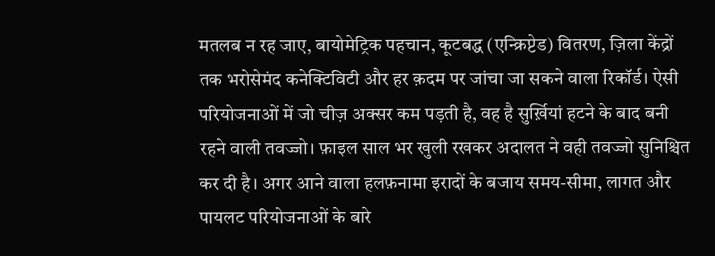मतलब न रह जाए, बायोमेट्रिक पहचान, कूटबद्ध (एन्क्रिप्टेड) वितरण, ज़िला केंद्रों तक भरोसेमंद कनेक्टिविटी और हर क़दम पर जांचा जा सकने वाला रिकॉर्ड। ऐसी परियोजनाओं में जो चीज़ अक्सर कम पड़ती है, वह है सुर्ख़ियां हटने के बाद बनी रहने वाली तवज्जो। फ़ाइल साल भर खुली रखकर अदालत ने वही तवज्जो सुनिश्चित कर दी है। अगर आने वाला हलफ़नामा इरादों के बजाय समय-सीमा, लागत और पायलट परियोजनाओं के बारे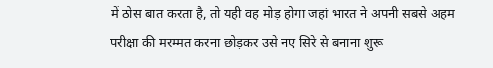में ठोस बात करता है, तो यही वह मोड़ होगा जहां भारत ने अपनी सबसे अहम परीक्षा की मरम्मत करना छोड़कर उसे नए सिरे से बनाना शुरू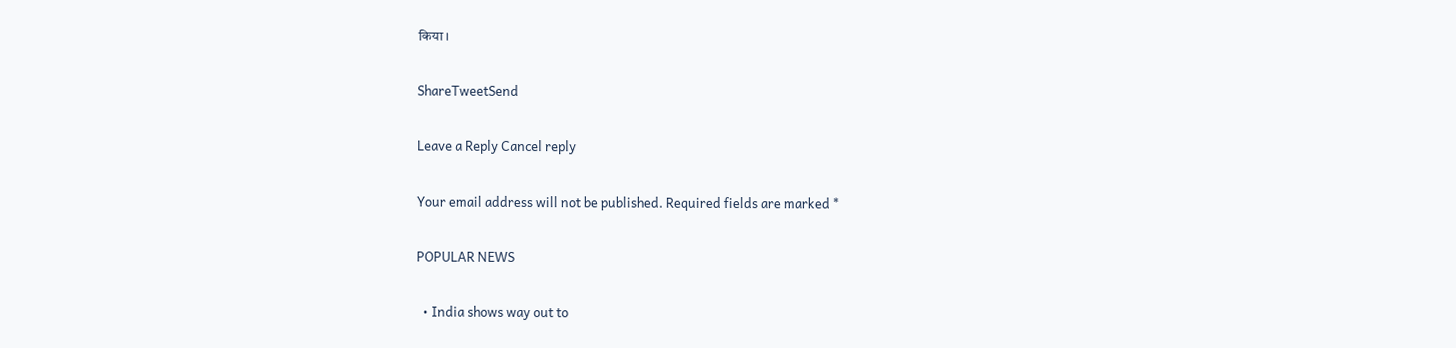किया।

ShareTweetSend

Leave a Reply Cancel reply

Your email address will not be published. Required fields are marked *

POPULAR NEWS

  • India shows way out to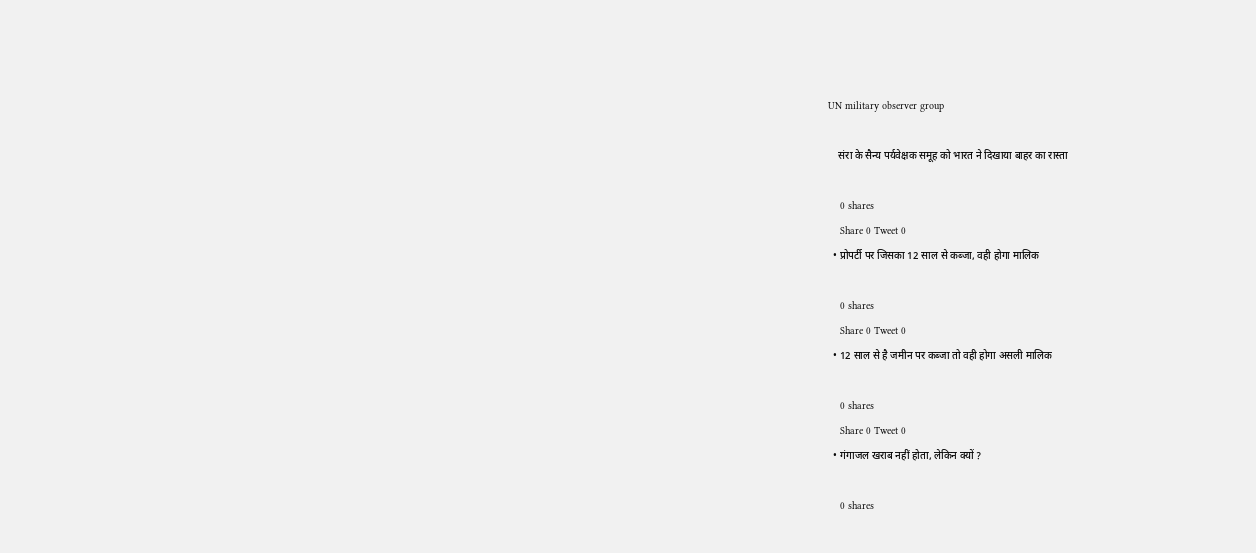UN military observer group

    संरा के सैन्य पर्यवेक्षक समूह को भारत ने दिखाया बाहर का रास्ता

    0 shares
    Share 0 Tweet 0
  • प्रोपर्टी पर जिसका 12 साल से कब्जा, वही होगा मालिक

    0 shares
    Share 0 Tweet 0
  • 12 साल से है जमीन पर कब्जा तो वही होगा असली मालिक

    0 shares
    Share 0 Tweet 0
  • गंगाजल खराब नहीं होता, लेकिन क्यों ?

    0 shares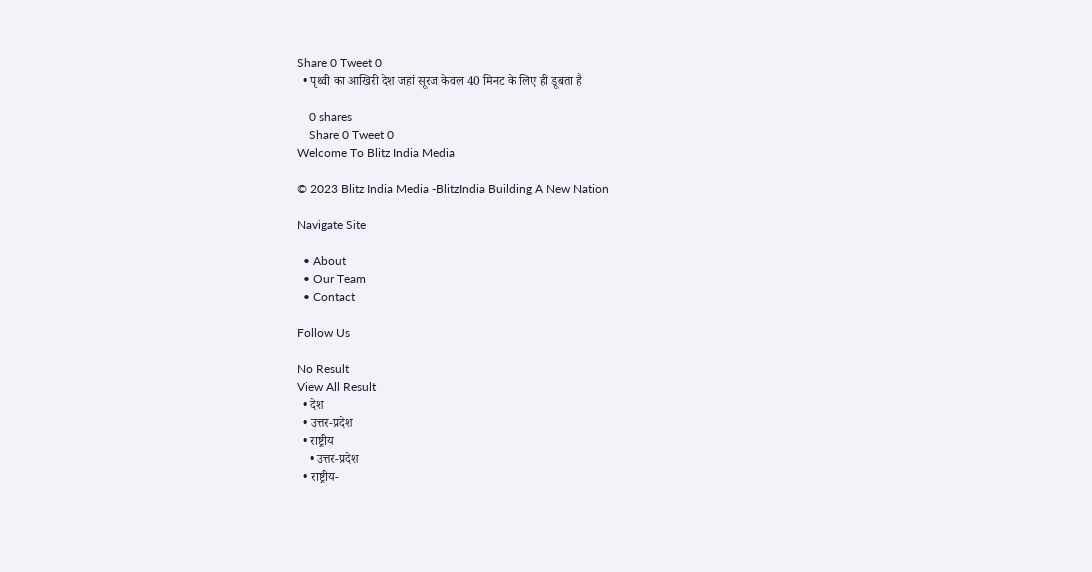Share 0 Tweet 0
  • पृथ्वी का आखिरी देश जहां सूरज केवल 40 मिनट के लिए ही डूबता है

    0 shares
    Share 0 Tweet 0
Welcome To Blitz India Media

© 2023 Blitz India Media -BlitzIndia Building A New Nation

Navigate Site

  • About
  • Our Team
  • Contact

Follow Us

No Result
View All Result
  • देश
  • उत्तर-प्रदेश
  • राष्ट्रीय
    • उत्तर-प्रदेश
  • राष्ट्रीय-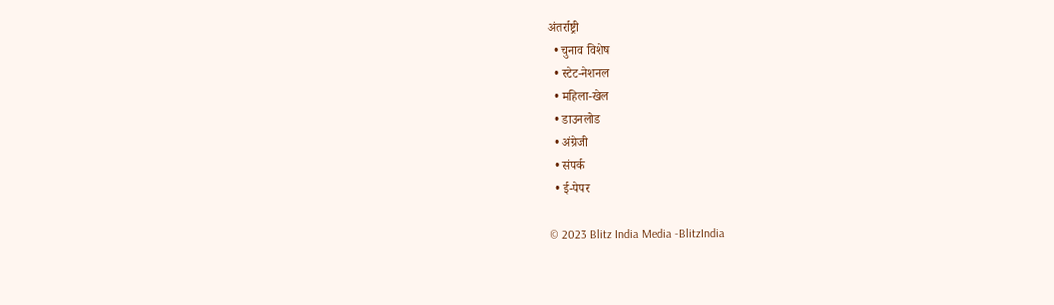अंतर्राष्ट्री
  • चुनाव विशेष
  • स्टेट-नेशनल
  • महिला-खेल
  • डाउनलोड
  • अंग्रेजी
  • संपर्क
  • ई-पेपर

© 2023 Blitz India Media -BlitzIndia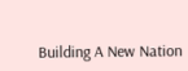Building A New Nation